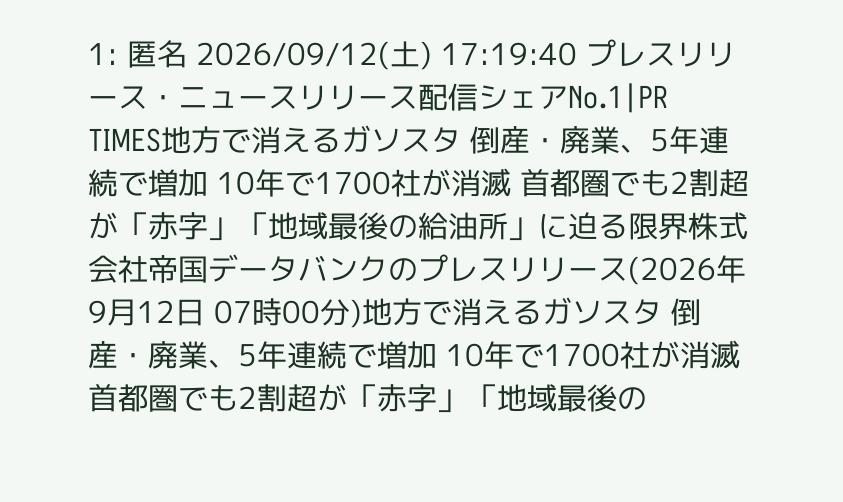1: 匿名 2026/09/12(土) 17:19:40 プレスリリース・ニュースリリース配信シェアNo.1|PR TIMES地方で消えるガソスタ 倒産・廃業、5年連続で増加 10年で1700社が消滅 首都圏でも2割超が「赤字」「地域最後の給油所」に迫る限界株式会社帝国データバンクのプレスリリース(2026年9月12日 07時00分)地方で消えるガソスタ 倒産・廃業、5年連続で増加 10年で1700社が消滅 首都圏でも2割超が「赤字」「地域最後の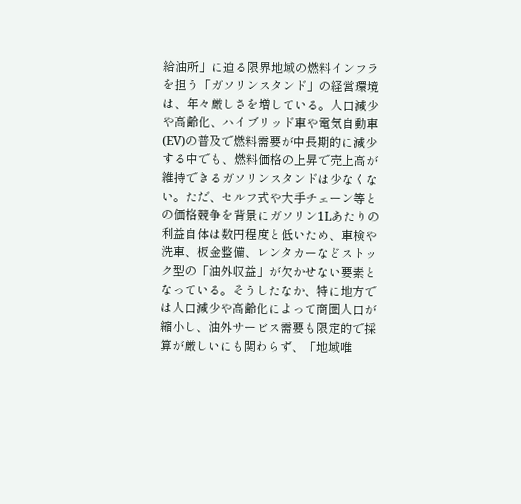給油所」に迫る限界地域の燃料インフラを担う「ガソリンスタンド」の経営環境は、年々厳しさを増している。人口減少や高齢化、ハイブリッド車や電気自動車(EV)の普及で燃料需要が中長期的に減少する中でも、燃料価格の上昇で売上高が維持できるガソリンスタンドは少なくない。ただ、セルフ式や大手チェーン等との価格競争を背景にガソリン1Lあたりの利益自体は数円程度と低いため、車検や洗車、板金整備、レンタカーなどストック型の「油外収益」が欠かせない要素となっている。そうしたなか、特に地方では人口減少や高齢化によって商圏人口が縮小し、油外サービス需要も限定的で採算が厳しいにも関わらず、「地域唯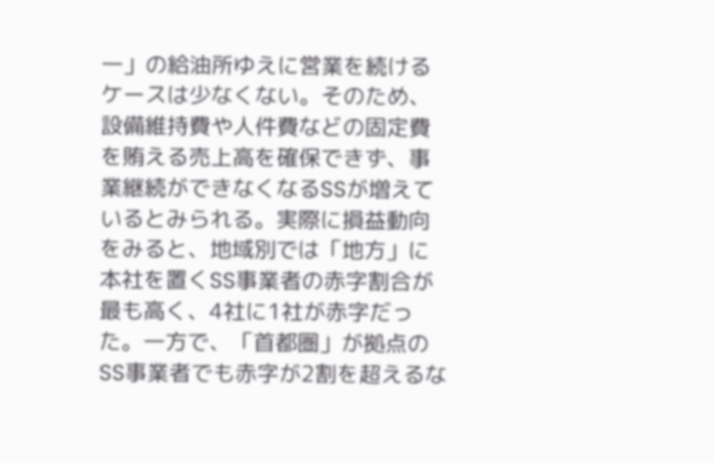一」の給油所ゆえに営業を続けるケースは少なくない。そのため、設備維持費や人件費などの固定費を賄える売上高を確保できず、事業継続ができなくなるSSが増えているとみられる。実際に損益動向をみると、地域別では「地方」に本社を置くSS事業者の赤字割合が最も高く、4社に1社が赤字だった。一方で、「首都圏」が拠点のSS事業者でも赤字が2割を超えるな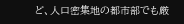ど、人口密集地の都市部でも厳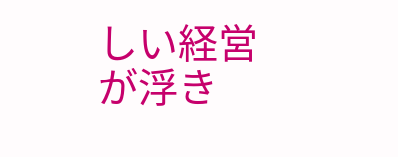しい経営が浮き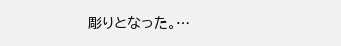彫りとなった。…